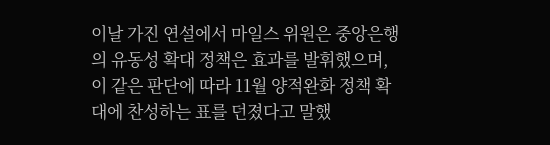이날 가진 연설에서 마일스 위원은 중앙은행의 유동성 확대 정책은 효과를 발휘했으며, 이 같은 판단에 따라 11월 양적완화 정책 확대에 찬성하는 표를 던졌다고 말했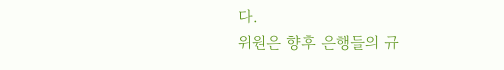다.
위원은 향후 은행들의 규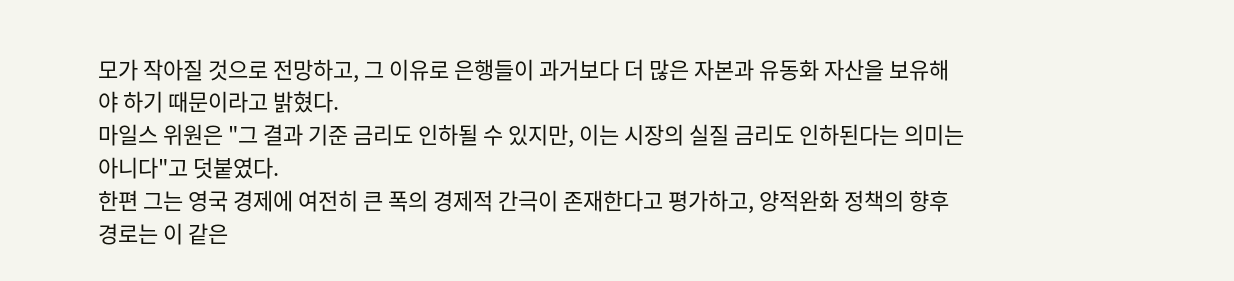모가 작아질 것으로 전망하고, 그 이유로 은행들이 과거보다 더 많은 자본과 유동화 자산을 보유해야 하기 때문이라고 밝혔다.
마일스 위원은 "그 결과 기준 금리도 인하될 수 있지만, 이는 시장의 실질 금리도 인하된다는 의미는 아니다"고 덧붙였다.
한편 그는 영국 경제에 여전히 큰 폭의 경제적 간극이 존재한다고 평가하고, 양적완화 정책의 향후 경로는 이 같은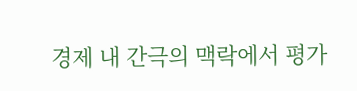경제 내 간극의 맥락에서 평가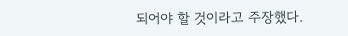되어야 할 것이라고 주장했다.